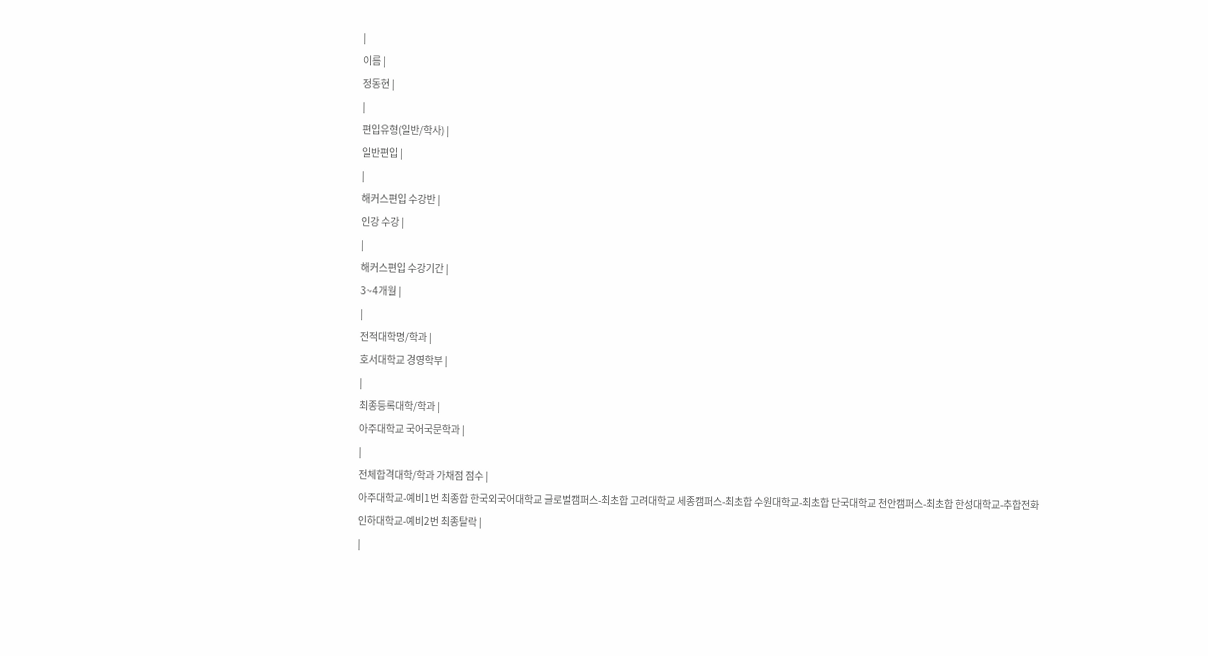|
이름 |
정동현 |
|
편입유형(일반/학사) |
일반편입 |
|
해커스편입 수강반 |
인강 수강 |
|
해커스편입 수강기간 |
3~4개월 |
|
전적대학명/학과 |
호서대학교 경영학부 |
|
최종등록대학/학과 |
아주대학교 국어국문학과 |
|
전체합격대학/학과 가채점 점수 |
아주대학교-예비1번 최종합 한국외국어대학교 글로벌캠퍼스-최초합 고려대학교 세종캠퍼스-최초합 수원대학교-최초합 단국대학교 천안캠퍼스-최초합 한성대학교-추합전화 인하대학교-예비2번 최종탈락 |
|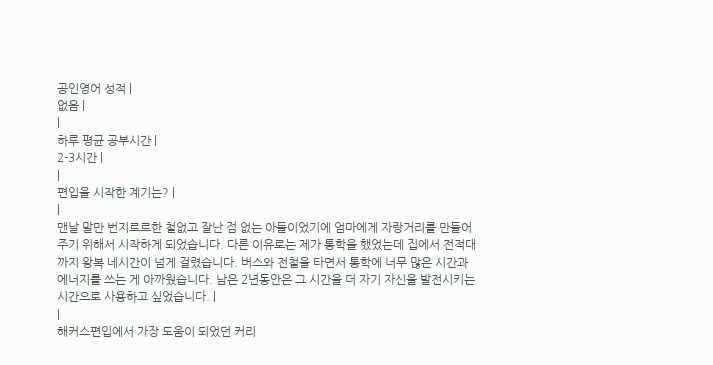공인영어 성적 |
없음 |
|
하루 평균 공부시간 |
2-3시간 |
|
편입을 시작한 계기는? |
|
맨날 말만 번지르르한 철없고 잘난 점 없는 아들이었기에 엄마에게 자랑거리를 만들어주기 위해서 시작하게 되었습니다. 다른 이유로는 제가 통학을 했었는데 집에서 전적대까지 왕복 네시간이 넘게 걸렸습니다. 버스와 전철을 타면서 통학에 너무 많은 시간과 에너지를 쓰는 게 아까웠습니다. 남은 2년동안은 그 시간을 더 자기 자신을 발전시키는 시간으로 사용하고 싶었습니다. |
|
해커스편입에서 가장 도움이 되었던 커리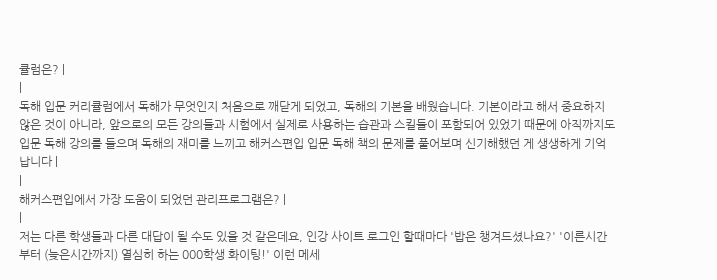큘럼은? |
|
독해 입문 커리큘럼에서 독해가 무엇인지 처음으로 깨닫게 되었고, 독해의 기본을 배웠습니다. 기본이라고 해서 중요하지 않은 것이 아니라, 앞으로의 모든 강의들과 시험에서 실제로 사용하는 습관과 스킬들이 포함되어 있었기 때문에 아직까지도 입문 독해 강의를 들으며 독해의 재미를 느끼고 해커스편입 입문 독해 책의 문제를 풀어보며 신기해했던 게 생생하게 기억납니다 |
|
해커스편입에서 가장 도움이 되었던 관리프로그램은? |
|
저는 다른 학생들과 다른 대답이 될 수도 있을 것 같은데요, 인강 사이트 로그인 할때마다 '밥은 챙겨드셨나요?' '이른시간부터 (늦은시간까지) 열심히 하는 000학생 화이팅!' 이런 메세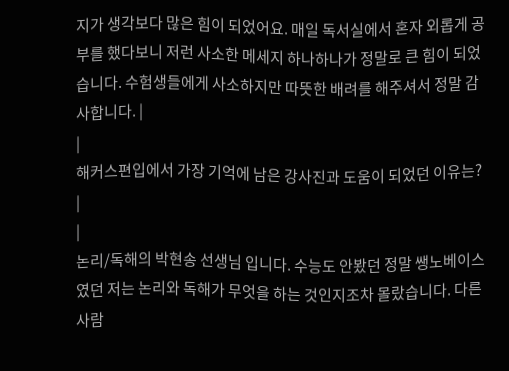지가 생각보다 많은 힘이 되었어요. 매일 독서실에서 혼자 외롭게 공부를 했다보니 저런 사소한 메세지 하나하나가 정말로 큰 힘이 되었습니다. 수험생들에게 사소하지만 따뜻한 배려를 해주셔서 정말 감사합니다. |
|
해커스편입에서 가장 기억에 남은 강사진과 도움이 되었던 이유는? |
|
논리/독해의 박현송 선생님 입니다. 수능도 안봤던 정말 쌩노베이스였던 저는 논리와 독해가 무엇을 하는 것인지조차 몰랐습니다. 다른 사람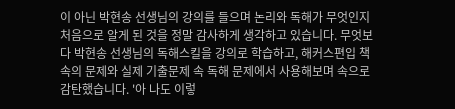이 아닌 박현송 선생님의 강의를 들으며 논리와 독해가 무엇인지 처음으로 알게 된 것을 정말 감사하게 생각하고 있습니다. 무엇보다 박현송 선생님의 독해스킬을 강의로 학습하고, 해커스편입 책 속의 문제와 실제 기출문제 속 독해 문제에서 사용해보며 속으로 감탄했습니다. '아 나도 이렇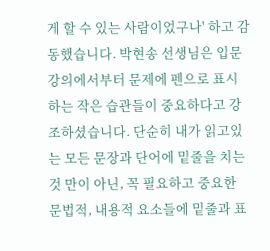게 할 수 있는 사람이었구나' 하고 감동했습니다. 박현송 선생님은 입문 강의에서부터 문제에 펜으로 표시하는 작은 습관들이 중요하다고 강조하셨습니다. 단순히 내가 읽고있는 모든 문장과 단어에 밑줄을 치는 것 만이 아닌, 꼭 필요하고 중요한 문법적, 내용적 요소들에 밑줄과 표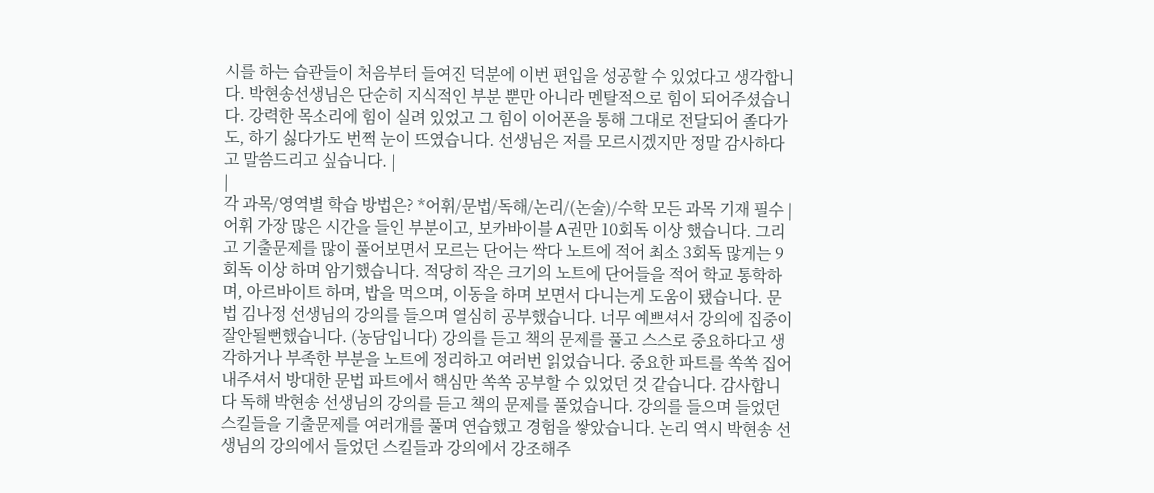시를 하는 습관들이 처음부터 들여진 덕분에 이번 편입을 성공할 수 있었다고 생각합니다. 박현송선생님은 단순히 지식적인 부분 뿐만 아니라 멘탈적으로 힘이 되어주셨습니다. 강력한 목소리에 힘이 실려 있었고 그 힘이 이어폰을 통해 그대로 전달되어 졸다가도, 하기 싫다가도 번쩍 눈이 뜨였습니다. 선생님은 저를 모르시겠지만 정말 감사하다고 말씀드리고 싶습니다. |
|
각 과목/영역별 학습 방법은? *어휘/문법/독해/논리/(논술)/수학 모든 과목 기재 필수 |
어휘 가장 많은 시간을 들인 부분이고, 보카바이블 A권만 10회독 이상 했습니다. 그리고 기출문제를 많이 풀어보면서 모르는 단어는 싹다 노트에 적어 최소 3회독 많게는 9회독 이상 하며 암기했습니다. 적당히 작은 크기의 노트에 단어들을 적어 학교 통학하며, 아르바이트 하며, 밥을 먹으며, 이동을 하며 보면서 다니는게 도움이 됐습니다. 문법 김나정 선생님의 강의를 들으며 열심히 공부했습니다. 너무 예쁘셔서 강의에 집중이 잘안될뻔했습니다. (농담입니다) 강의를 듣고 책의 문제를 풀고 스스로 중요하다고 생각하거나 부족한 부분을 노트에 정리하고 여러번 읽었습니다. 중요한 파트를 쏙쏙 집어내주셔서 방대한 문법 파트에서 핵심만 쏙쏙 공부할 수 있었던 것 같습니다. 감사합니다 독해 박현송 선생님의 강의를 듣고 책의 문제를 풀었습니다. 강의를 들으며 들었던 스킬들을 기출문제를 여러개를 풀며 연습했고 경험을 쌓았습니다. 논리 역시 박현송 선생님의 강의에서 들었던 스킬들과 강의에서 강조해주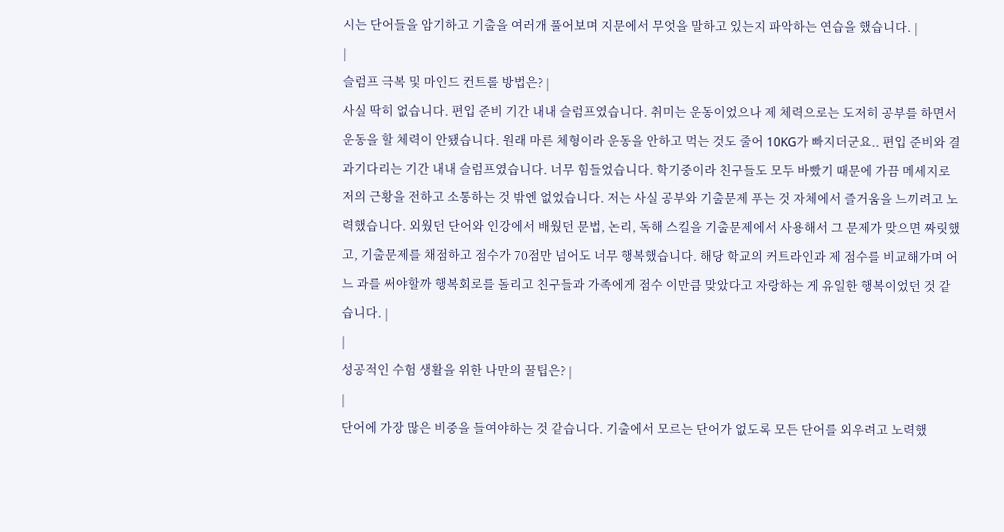시는 단어들을 암기하고 기출을 여러개 풀어보며 지문에서 무엇을 말하고 있는지 파악하는 연습을 했습니다. |
|
슬럼프 극복 및 마인드 컨트롤 방법은? |
사실 딱히 없습니다. 편입 준비 기간 내내 슬럼프였습니다. 취미는 운동이었으나 제 체력으로는 도저히 공부를 하면서 운동을 할 체력이 안됐습니다. 원래 마른 체형이라 운동을 안하고 먹는 것도 줄어 10KG가 빠지더군요.. 편입 준비와 결과기다리는 기간 내내 슬럼프였습니다. 너무 힘들었습니다. 학기중이라 친구들도 모두 바빴기 때문에 가끔 메세지로 저의 근황을 전하고 소통하는 것 밖엔 없었습니다. 저는 사실 공부와 기출문제 푸는 것 자체에서 즐거움을 느끼려고 노력했습니다. 외웠던 단어와 인강에서 배웠던 문법, 논리, 독해 스킬을 기출문제에서 사용해서 그 문제가 맞으면 짜릿했고, 기출문제를 채점하고 점수가 70점만 넘어도 너무 행복했습니다. 해당 학교의 커트라인과 제 점수를 비교해가며 어느 과를 써야할까 행복회로를 돌리고 친구들과 가족에게 점수 이만큼 맞았다고 자랑하는 게 유일한 행복이었던 것 같습니다. |
|
성공적인 수험 생활을 위한 나만의 꿀팁은? |
|
단어에 가장 많은 비중을 들여야하는 것 같습니다. 기출에서 모르는 단어가 없도록 모든 단어를 외우려고 노력했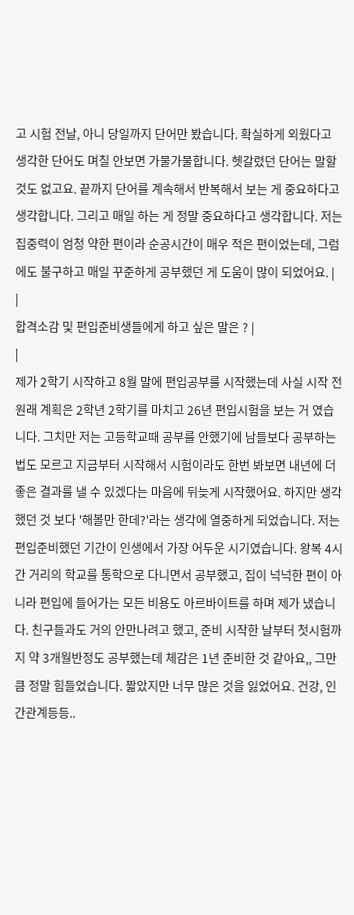고 시험 전날, 아니 당일까지 단어만 봤습니다. 확실하게 외웠다고 생각한 단어도 며칠 안보면 가물가물합니다. 헷갈렸던 단어는 말할 것도 없고요. 끝까지 단어를 계속해서 반복해서 보는 게 중요하다고 생각합니다. 그리고 매일 하는 게 정말 중요하다고 생각합니다. 저는 집중력이 엄청 약한 편이라 순공시간이 매우 적은 편이었는데, 그럼에도 불구하고 매일 꾸준하게 공부했던 게 도움이 많이 되었어요. |
|
합격소감 및 편입준비생들에게 하고 싶은 말은 ? |
|
제가 2학기 시작하고 8월 말에 편입공부를 시작했는데 사실 시작 전 원래 계획은 2학년 2학기를 마치고 26년 편입시험을 보는 거 였습니다. 그치만 저는 고등학교때 공부를 안했기에 남들보다 공부하는 법도 모르고 지금부터 시작해서 시험이라도 한번 봐보면 내년에 더 좋은 결과를 낼 수 있겠다는 마음에 뒤늦게 시작했어요. 하지만 생각했던 것 보다 '해볼만 한데?'라는 생각에 열중하게 되었습니다. 저는 편입준비했던 기간이 인생에서 가장 어두운 시기였습니다. 왕복 4시간 거리의 학교를 통학으로 다니면서 공부했고, 집이 넉넉한 편이 아니라 편입에 들어가는 모든 비용도 아르바이트를 하며 제가 냈습니다. 친구들과도 거의 안만나려고 했고, 준비 시작한 날부터 첫시험까지 약 3개월반정도 공부했는데 체감은 1년 준비한 것 같아요,, 그만큼 정말 힘들었습니다. 짧았지만 너무 많은 것을 잃었어요. 건강, 인간관계등등..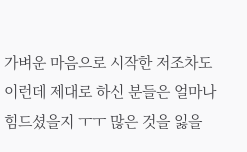가벼운 마음으로 시작한 저조차도 이런데 제대로 하신 분들은 얼마나 힘드셨을지 ㅜㅜ 많은 것을 잃을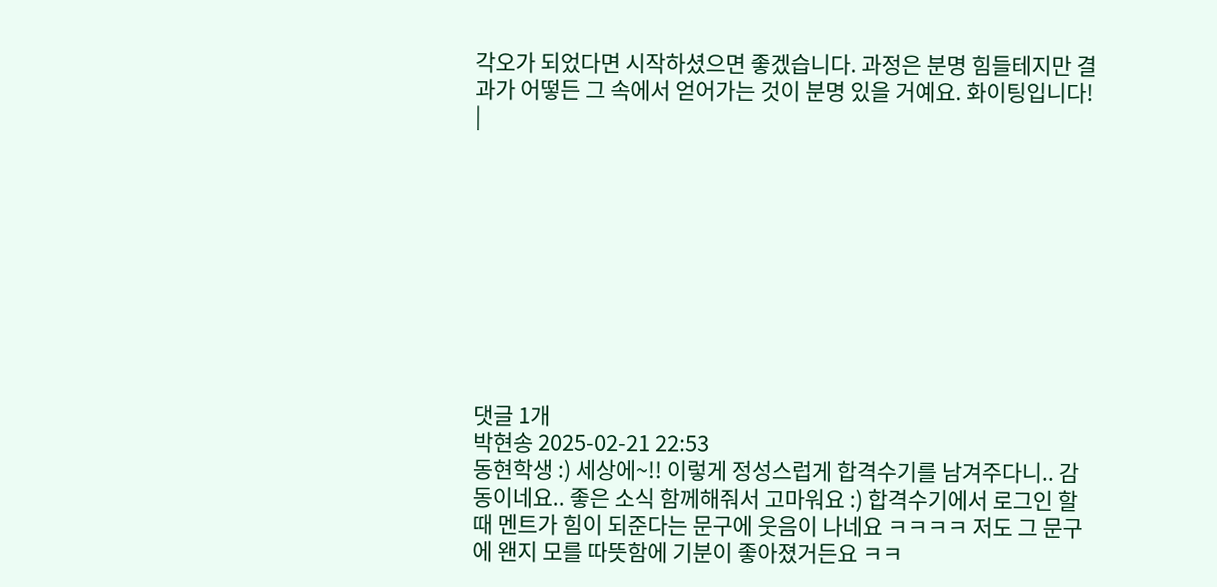각오가 되었다면 시작하셨으면 좋겠습니다. 과정은 분명 힘들테지만 결과가 어떻든 그 속에서 얻어가는 것이 분명 있을 거예요. 화이팅입니다! |










댓글 1개
박현송 2025-02-21 22:53
동현학생 :) 세상에~!! 이렇게 정성스럽게 합격수기를 남겨주다니.. 감동이네요.. 좋은 소식 함께해줘서 고마워요 :) 합격수기에서 로그인 할때 멘트가 힘이 되준다는 문구에 웃음이 나네요 ㅋㅋㅋㅋ 저도 그 문구에 왠지 모를 따뜻함에 기분이 좋아졌거든요 ㅋㅋ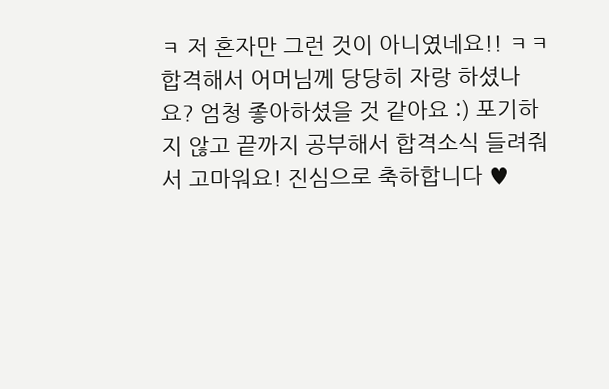ㅋ 저 혼자만 그런 것이 아니였네요!! ㅋㅋ 합격해서 어머님께 당당히 자랑 하셨나요? 엄청 좋아하셨을 것 같아요 :) 포기하지 않고 끝까지 공부해서 합격소식 들려줘서 고마워요! 진심으로 축하합니다 ♥